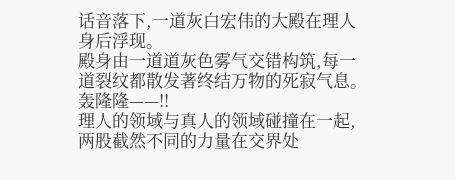话音落下,一道灰白宏伟的大殿在理人身后浮现。
殿身由一道道灰色雾气交错构筑,每一道裂纹都散发著终结万物的死寂气息。
轰隆隆——!!
理人的领域与真人的领域碰撞在一起,两股截然不同的力量在交界处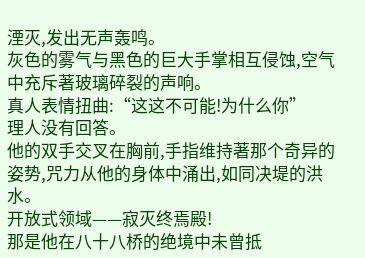湮灭,发出无声轰鸣。
灰色的雾气与黑色的巨大手掌相互侵蚀,空气中充斥著玻璃碎裂的声响。
真人表情扭曲:“这这不可能!为什么你”
理人没有回答。
他的双手交叉在胸前,手指维持著那个奇异的姿势,咒力从他的身体中涌出,如同决堤的洪水。
开放式领域——寂灭终焉殿!
那是他在八十八桥的绝境中未曾抵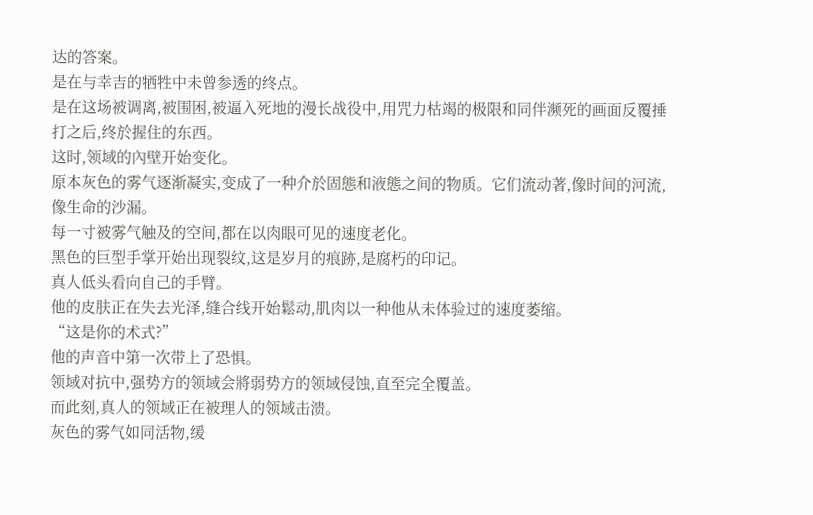达的答案。
是在与幸吉的牺牲中未曾参透的终点。
是在这场被调离,被围困,被逼入死地的漫长战役中,用咒力枯竭的极限和同伴濒死的画面反覆捶打之后,终於握住的东西。
这时,领域的內壁开始变化。
原本灰色的雾气逐渐凝实,变成了一种介於固態和液態之间的物质。它们流动著,像时间的河流,像生命的沙漏。
每一寸被雾气触及的空间,都在以肉眼可见的速度老化。
黑色的巨型手掌开始出现裂纹,这是岁月的痕跡,是腐朽的印记。
真人低头看向自己的手臂。
他的皮肤正在失去光泽,缝合线开始鬆动,肌肉以一种他从未体验过的速度萎缩。
“这是你的术式?”
他的声音中第一次带上了恐惧。
领域对抗中,强势方的领域会將弱势方的领域侵蚀,直至完全覆盖。
而此刻,真人的领域正在被理人的领域击溃。
灰色的雾气如同活物,缓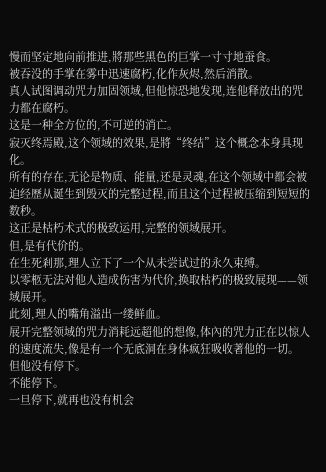慢而坚定地向前推进,將那些黑色的巨掌一寸寸地蚕食。
被吞没的手掌在雾中迅速腐朽,化作灰烬,然后消散。
真人试图调动咒力加固领域,但他惊恐地发现,连他释放出的咒力都在腐朽。
这是一种全方位的,不可逆的消亡。
寂灭终焉殿,这个领域的效果,是將“终结”这个概念本身具现化。
所有的存在,无论是物质、能量,还是灵魂,在这个领域中都会被迫经歷从诞生到毁灭的完整过程,而且这个过程被压缩到短短的数秒。
这正是枯朽术式的极致运用,完整的领域展开。
但,是有代价的。
在生死剎那,理人立下了一个从未尝试过的永久束缚。
以零柩无法对他人造成伤害为代价,换取枯朽的极致展现——领域展开。
此刻,理人的嘴角溢出一缕鲜血。
展开完整领域的咒力消耗远超他的想像,体內的咒力正在以惊人的速度流失,像是有一个无底洞在身体疯狂吸收著他的一切。
但他没有停下。
不能停下。
一旦停下,就再也没有机会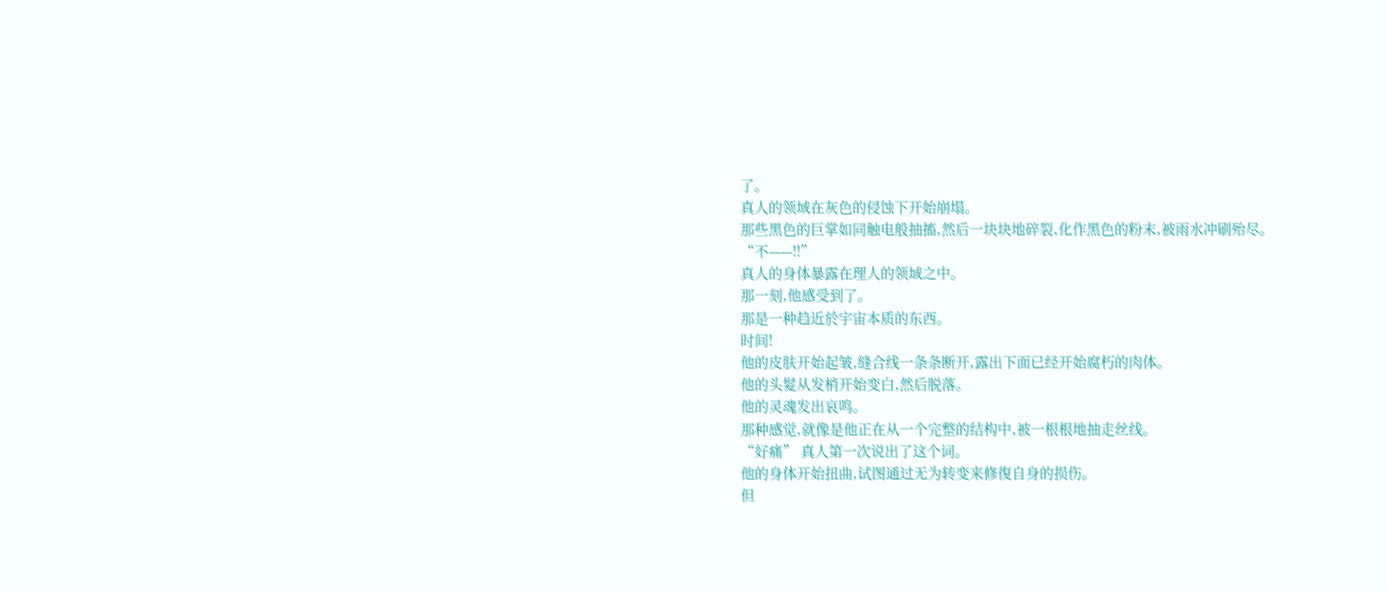了。
真人的领域在灰色的侵蚀下开始崩塌。
那些黑色的巨掌如同触电般抽搐,然后一块块地碎裂,化作黑色的粉末,被雨水冲刷殆尽。
“不——!!”
真人的身体暴露在理人的领域之中。
那一刻,他感受到了。
那是一种趋近於宇宙本质的东西。
时间!
他的皮肤开始起皱,缝合线一条条断开,露出下面已经开始腐朽的肉体。
他的头髮从发梢开始变白,然后脱落。
他的灵魂发出哀鸣。
那种感觉,就像是他正在从一个完整的结构中,被一根根地抽走丝线。
“好痛” 真人第一次说出了这个词。
他的身体开始扭曲,试图通过无为转变来修復自身的损伤。
但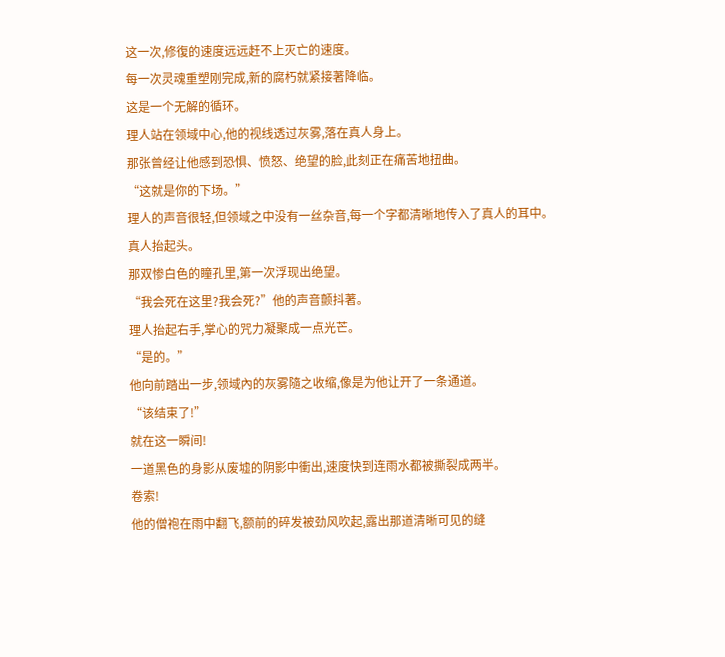这一次,修復的速度远远赶不上灭亡的速度。
每一次灵魂重塑刚完成,新的腐朽就紧接著降临。
这是一个无解的循环。
理人站在领域中心,他的视线透过灰雾,落在真人身上。
那张曾经让他感到恐惧、愤怒、绝望的脸,此刻正在痛苦地扭曲。
“这就是你的下场。”
理人的声音很轻,但领域之中没有一丝杂音,每一个字都清晰地传入了真人的耳中。
真人抬起头。
那双惨白色的瞳孔里,第一次浮现出绝望。
“我会死在这里?我会死?”他的声音颤抖著。
理人抬起右手,掌心的咒力凝聚成一点光芒。
“是的。”
他向前踏出一步,领域內的灰雾隨之收缩,像是为他让开了一条通道。
“该结束了!”
就在这一瞬间!
一道黑色的身影从废墟的阴影中衝出,速度快到连雨水都被撕裂成两半。
卷索!
他的僧袍在雨中翻飞,额前的碎发被劲风吹起,露出那道清晰可见的缝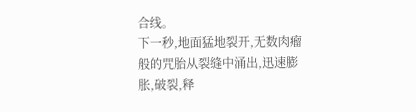合线。
下一秒,地面猛地裂开,无数肉瘤般的咒胎从裂缝中涌出,迅速膨胀,破裂,释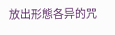放出形態各异的咒